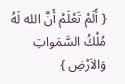{ أَلَمْ تَعْلَمْ أَنَّ الله لَهُ مُلْكُ السَّمَواتِ وَالاَرْضِ }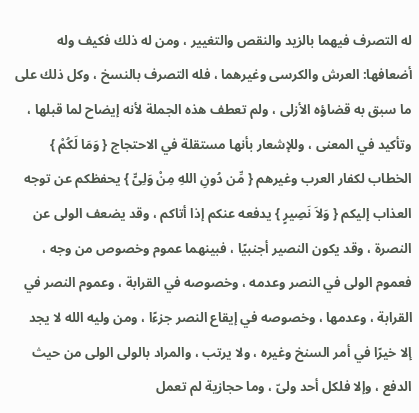له التصرف فيهما بالزيد والنقص والتغيير ، ومن له ذلك فكيف وله أضعافها: العرش والكرسى وغيرهما ، فله التصرف بالنسخ ، وكل ذلك على ما سبق به قضاؤه الأزلى ، ولم تعطف هذه الجملة لأنه إيضاح لما قبلها ، وتأكيد في المعنى ، وللإشعار بأنها مستقلة في الاحتجاج { وَمَا لَكُمْ } الخطاب لكفار العرب وغيرهم { مِّن دُونِ اللهِ مِنْ وَلِىٍّ } يحفظكم عن توجه العذاب إليكم { وَلاَ نَصِيرٍ } يدفعه عنكم إذا أتاكم ، وقد يضعف الولى عن النصرة ، وقد يكون النصير أجنبيًا ، فبينهما عموم وخصوص من وجه ، فعموم الولى في النصر وعدمه ، وخصوصه في القرابة ، وعموم النصر في القرابة ، وعدمها ، وخصوصه في إيقاع النصر جزءًا ، ومن وليه الله لا يجد إلا خيرًا في أمر السنخ وغيره ، ولا يرتب ، والمراد بالولى الولى من حيث الدفع ، وإلا فلكل أحد ولىّ ، وما حجازية لم تعمل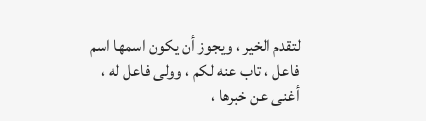لتقدم الخير ، ويجوز أن يكون اسمها اسم فاعل ، تاب عنه لكم ، وولى فاعل له ، أغنى عن خبرها ،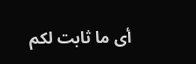أى ما ثابت لكم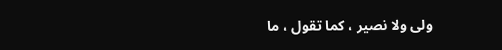ولى ولا نصير ، كما تقول ، ما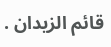قائم الزيدان .